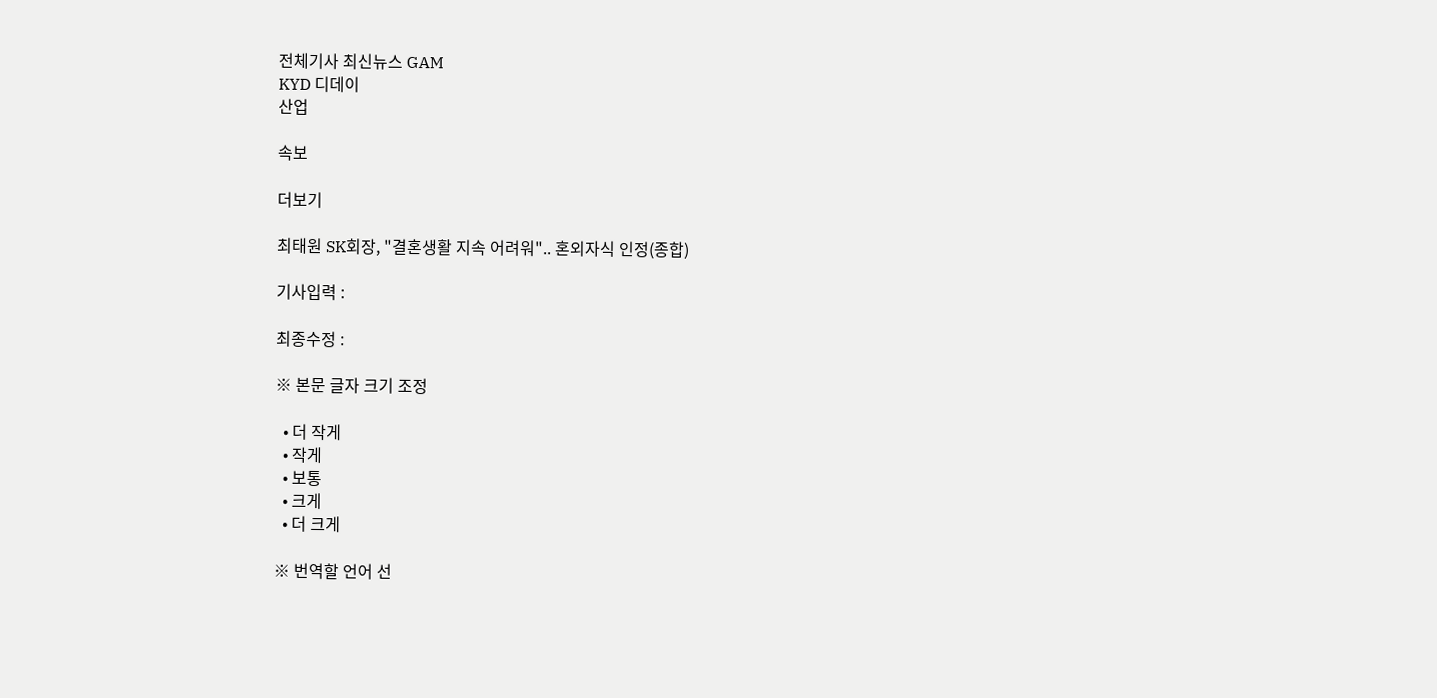전체기사 최신뉴스 GAM
KYD 디데이
산업

속보

더보기

최태원 SK회장, "결혼생활 지속 어려워".. 혼외자식 인정(종합)

기사입력 :

최종수정 :

※ 본문 글자 크기 조정

  • 더 작게
  • 작게
  • 보통
  • 크게
  • 더 크게

※ 번역할 언어 선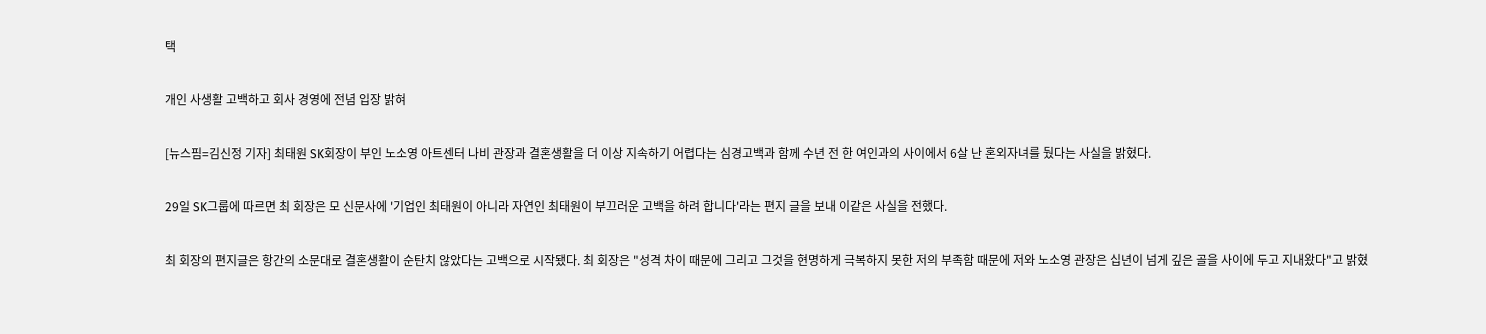택

개인 사생활 고백하고 회사 경영에 전념 입장 밝혀

[뉴스핌=김신정 기자] 최태원 SK회장이 부인 노소영 아트센터 나비 관장과 결혼생활을 더 이상 지속하기 어렵다는 심경고백과 함께 수년 전 한 여인과의 사이에서 6살 난 혼외자녀를 뒀다는 사실을 밝혔다.

29일 SK그룹에 따르면 최 회장은 모 신문사에 '기업인 최태원이 아니라 자연인 최태원이 부끄러운 고백을 하려 합니다'라는 편지 글을 보내 이같은 사실을 전했다.

최 회장의 편지글은 항간의 소문대로 결혼생활이 순탄치 않았다는 고백으로 시작됐다. 최 회장은 "성격 차이 때문에 그리고 그것을 현명하게 극복하지 못한 저의 부족함 때문에 저와 노소영 관장은 십년이 넘게 깊은 골을 사이에 두고 지내왔다"고 밝혔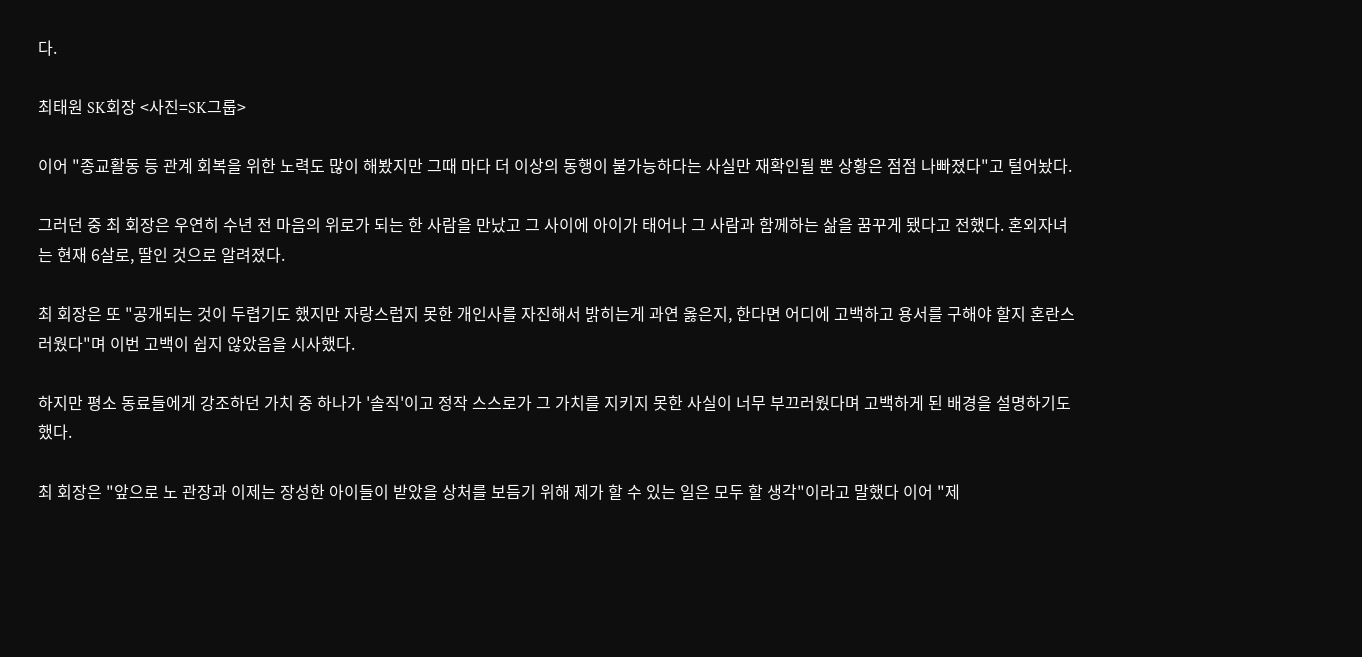다.

최태원 SK회장 <사진=SK그룹>

이어 "종교활동 등 관계 회복을 위한 노력도 많이 해봤지만 그때 마다 더 이상의 동행이 불가능하다는 사실만 재확인될 뿐 상황은 점점 나빠졌다"고 털어놨다.

그러던 중 최 회장은 우연히 수년 전 마음의 위로가 되는 한 사람을 만났고 그 사이에 아이가 태어나 그 사람과 함께하는 삶을 꿈꾸게 됐다고 전했다. 혼외자녀는 현재 6살로, 딸인 것으로 알려졌다.

최 회장은 또 "공개되는 것이 두렵기도 했지만 자랑스럽지 못한 개인사를 자진해서 밝히는게 과연 옳은지, 한다면 어디에 고백하고 용서를 구해야 할지 혼란스러웠다"며 이번 고백이 쉽지 않았음을 시사했다.

하지만 평소 동료들에게 강조하던 가치 중 하나가 '솔직'이고 정작 스스로가 그 가치를 지키지 못한 사실이 너무 부끄러웠다며 고백하게 된 배경을 설명하기도 했다.

최 회장은 "앞으로 노 관장과 이제는 장성한 아이들이 받았을 상처를 보듬기 위해 제가 할 수 있는 일은 모두 할 생각"이라고 말했다 이어 "제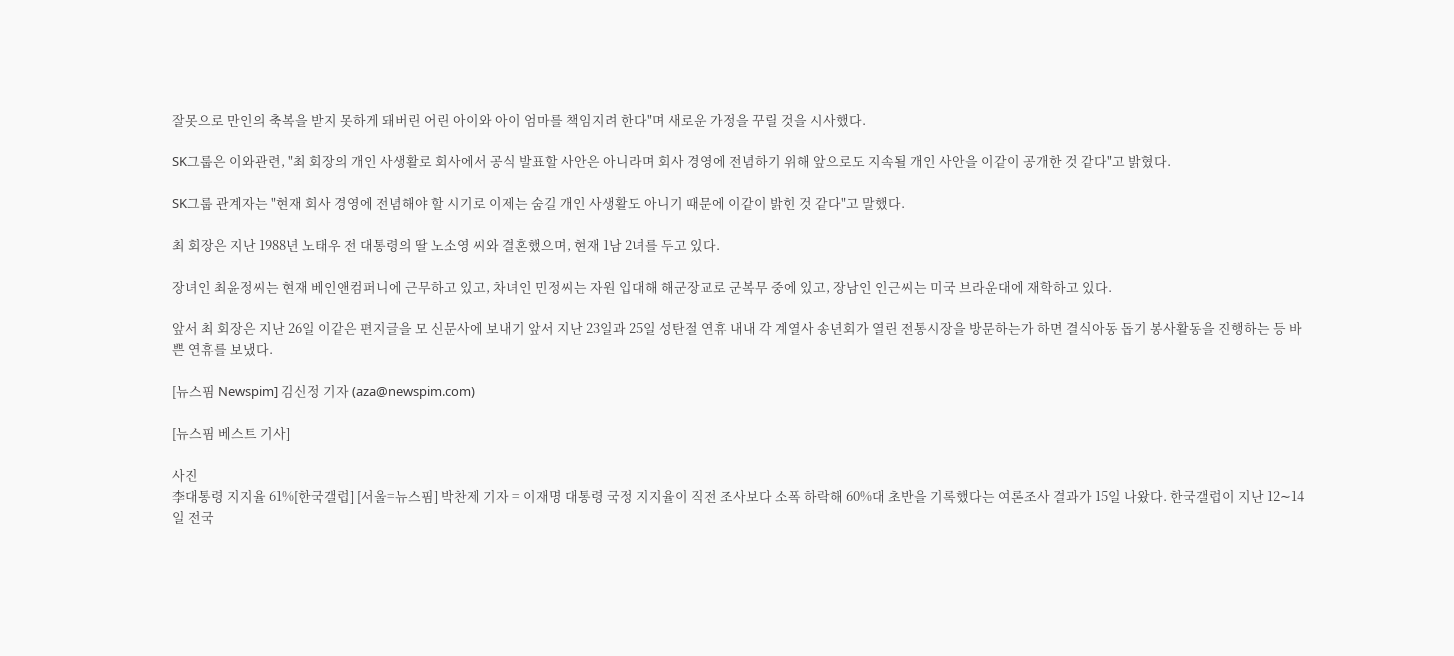잘못으로 만인의 축복을 받지 못하게 돼버린 어린 아이와 아이 엄마를 책임지려 한다"며 새로운 가정을 꾸릴 것을 시사했다.

SK그룹은 이와관련, "최 회장의 개인 사생활로 회사에서 공식 발표할 사안은 아니라며 회사 경영에 전념하기 위해 앞으로도 지속될 개인 사안을 이같이 공개한 것 같다"고 밝혔다.

SK그룹 관계자는 "현재 회사 경영에 전념해야 할 시기로 이제는 숨길 개인 사생활도 아니기 때문에 이같이 밝힌 것 같다"고 말했다.

최 회장은 지난 1988년 노태우 전 대통령의 딸 노소영 씨와 결혼했으며, 현재 1남 2녀를 두고 있다.

장녀인 최윤정씨는 현재 베인앤컴퍼니에 근무하고 있고, 차녀인 민정씨는 자원 입대해 해군장교로 군복무 중에 있고, 장남인 인근씨는 미국 브라운대에 재학하고 있다.

앞서 최 회장은 지난 26일 이같은 편지글을 모 신문사에 보내기 앞서 지난 23일과 25일 성탄절 연휴 내내 각 계열사 송년회가 열린 전통시장을 방문하는가 하면 결식아동 돕기 봉사활동을 진행하는 등 바쁜 연휴를 보냈다.

[뉴스핌 Newspim] 김신정 기자 (aza@newspim.com)

[뉴스핌 베스트 기사]

사진
李대통령 지지율 61%[한국갤럽] [서울=뉴스핌] 박찬제 기자 = 이재명 대통령 국정 지지율이 직전 조사보다 소폭 하락해 60%대 초반을 기록했다는 여론조사 결과가 15일 나왔다. 한국갤럽이 지난 12∼14일 전국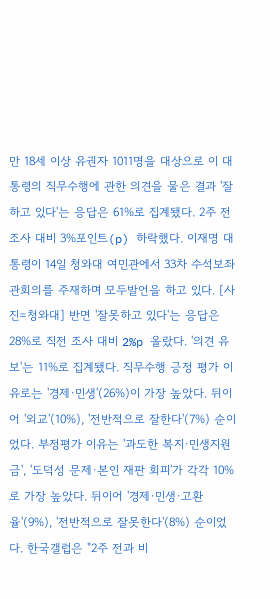만 18세 이상 유권자 1011명을 대상으로 이 대통령의 직무수행에 관한 의견을 물은 결과 '잘하고 있다'는 응답은 61%로 집계됐다. 2주 전 조사 대비 3%포인트(p) 하락했다. 이재명 대통령이 14일 청와대 여민관에서 33차 수석보좌관회의를 주재하며 모두발언을 하고 있다. [사진=청와대] 반면 '잘못하고 있다'는 응답은 28%로 직전 조사 대비 2%p 올랐다. '의견 유보'는 11%로 집계됐다. 직무수행 긍정 평가 이유로는 '경제·민생'(26%)이 가장 높았다. 뒤이어 '외교'(10%), '전반적으로 잘한다'(7%) 순이었다. 부정평가 이유는 '과도한 복지·민생지원금', '도덕성 문제·본인 재판 회피'가 각각 10%로 가장 높았다. 뒤이어 '경제·민생·고환율'(9%), '전반적으로 잘못한다'(8%) 순이었다. 한국갤럽은 "2주 전과 비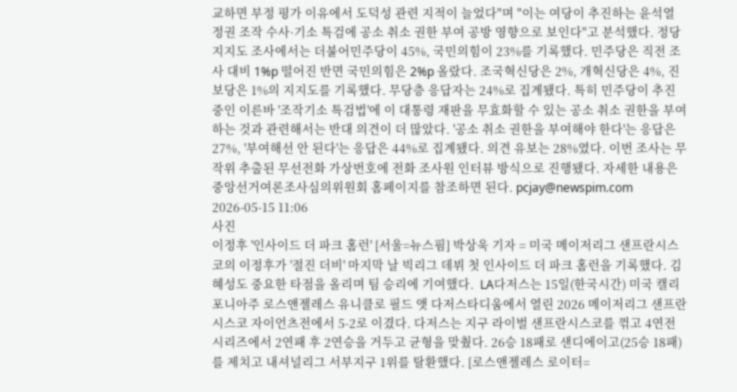교하면 부정 평가 이유에서 도덕성 관련 지적이 늘었다"며 "이는 여당이 추진하는 윤석열 정권 조작 수사·기소 특검에 공소 취소 권한 부여 공방 영향으로 보인다"고 분석했다. 정당 지지도 조사에서는 더불어민주당이 45%, 국민의힘이 23%를 기록했다. 민주당은 직전 조사 대비 1%p 떨어진 반면 국민의힘은 2%p 올랐다. 조국혁신당은 2%, 개혁신당은 4%, 진보당은 1%의 지지도를 기록했다. 무당층 응답자는 24%로 집계됐다. 특히 민주당이 추진 중인 이른바 '조작기소 특검법'에 이 대통령 재판을 무효화할 수 있는 공소 취소 권한을 부여하는 것과 관련해서는 반대 의견이 더 많았다. '공소 취소 권한을 부여해야 한다'는 응답은 27%, '부여해선 안 된다'는 응답은 44%로 집계됐다. 의견 유보는 28%였다. 이번 조사는 무작위 추출된 무선전화 가상번호에 전화 조사원 인터뷰 방식으로 진행됐다. 자세한 내용은 중앙선거여론조사심의위원회 홈페이지를 참조하면 된다. pcjay@newspim.com 2026-05-15 11:06
사진
이정후 '인사이드 더 파크 홈런' [서울=뉴스핌] 박상욱 기자 = 미국 메이저리그 샌프란시스코의 이정후가 '절진 더비' 마지막 날 빅리그 데뷔 첫 인사이드 더 파크 홈런을 기록했다. 김혜성도 중요한 타점을 올리며 팀 승리에 기여했다.  LA다저스는 15일(한국시간) 미국 캘리포니아주 로스앤젤레스 유니클로 필드 앳 다저스타디움에서 열린 2026 메이저리그 샌프란시스코 자이언츠전에서 5-2로 이겼다. 다저스는 지구 라이벌 샌프란시스코를 꺾고 4연전 시리즈에서 2연패 후 2연승을 거두고 균형을 맞췄다. 26승 18패로 샌디에이고(25승 18패)를 제치고 내셔널리그 서부지구 1위를 탈환했다. [로스앤젤레스 로이터=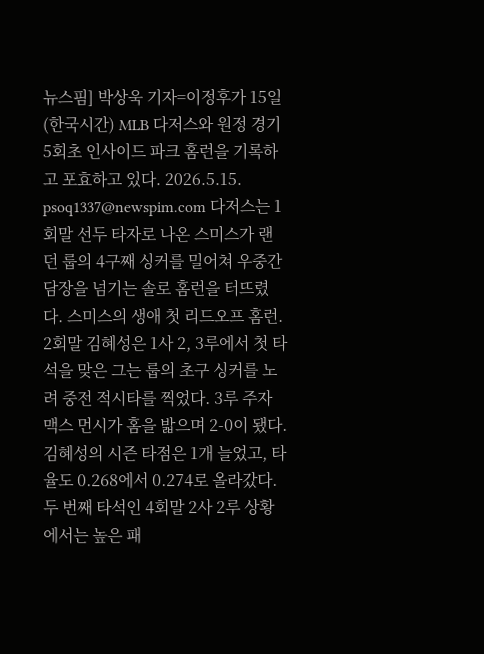뉴스핌] 박상욱 기자=이정후가 15일(한국시간) MLB 다저스와 원정 경기 5회초 인사이드 파크 홈런을 기록하고 포효하고 있다. 2026.5.15. psoq1337@newspim.com 다저스는 1회말 선두 타자로 나온 스미스가 랜던 룹의 4구째 싱커를 밀어쳐 우중간 담장을 넘기는 솔로 홈런을 터뜨렸다. 스미스의 생애 첫 리드오프 홈런. 2회말 김혜성은 1사 2, 3루에서 첫 타석을 맞은 그는 룹의 초구 싱커를 노려 중전 적시타를 찍었다. 3루 주자 맥스 먼시가 홈을 밟으며 2-0이 됐다. 김혜성의 시즌 타점은 1개 늘었고, 타율도 0.268에서 0.274로 올라갔다. 두 번째 타석인 4회말 2사 2루 상황에서는 높은 패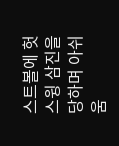스트볼에 헛스윙 삼진을 당하며 아쉬움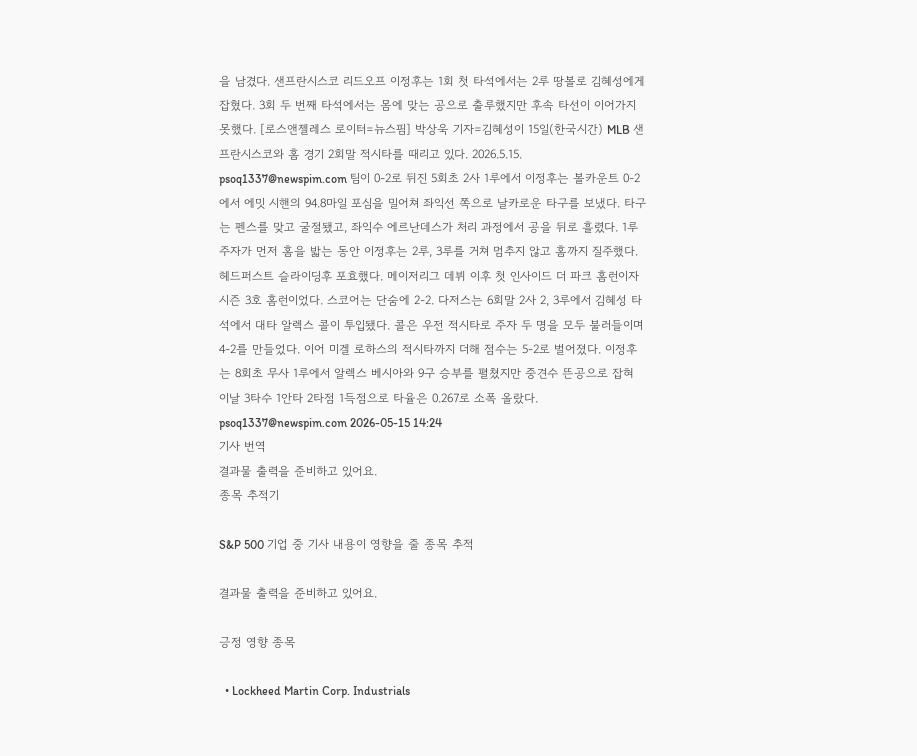을 남겼다. 샌프란시스코 리드오프 이정후는 1회 첫 타석에서는 2루 땅볼로 김혜성에게 잡혔다. 3회 두 번째 타석에서는 몸에 맞는 공으로 출루했지만 후속 타선이 이어가지 못했다. [로스앤젤레스 로이터=뉴스핌] 박상욱 기자=김혜성이 15일(한국시간) MLB 샌프란시스코와 홈 경기 2회말 적시타를 때리고 있다. 2026.5.15. psoq1337@newspim.com 팀이 0-2로 뒤진 5회초 2사 1루에서 이정후는 볼카운트 0-2에서 에밋 시핸의 94.8마일 포심을 밀어쳐 좌익선 쪽으로 날카로운 타구를 보냈다. 타구는 펜스를 맞고 굴절됐고, 좌익수 에르난데스가 처리 과정에서 공을 뒤로 흘렸다. 1루 주자가 먼저 홈을 밟는 동안 이정후는 2루, 3루를 거쳐 멈추지 않고 홈까지 질주했다. 헤드퍼스트 슬라이딩후 포효했다. 메이저리그 데뷔 이후 첫 인사이드 더 파크 홈런이자 시즌 3호 홈런이었다. 스코어는 단숨에 2-2. 다저스는 6회말 2사 2, 3루에서 김혜성 타석에서 대타 알렉스 콜이 투입됐다. 콜은 우전 적시타로 주자 두 명을 모두 불러들이며 4-2를 만들었다. 이어 미겔 로하스의 적시타까지 더해 점수는 5-2로 벌어졌다. 이정후는 8회초 무사 1루에서 알렉스 베시아와 9구 승부를 펼쳤지만 중견수 뜬공으로 잡혀 이날 3타수 1안타 2타점 1득점으로 타율은 0.267로 소폭 올랐다. psoq1337@newspim.com 2026-05-15 14:24
기사 번역
결과물 출력을 준비하고 있어요.
종목 추적기

S&P 500 기업 중 기사 내용이 영향을 줄 종목 추적

결과물 출력을 준비하고 있어요.

긍정 영향 종목

  • Lockheed Martin Corp. Industrials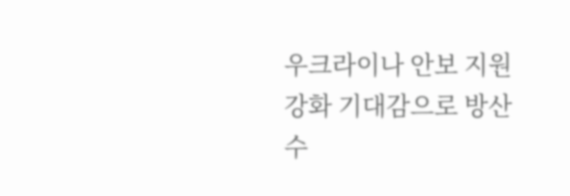우크라이나 안보 지원 강화 기대감으로 방산 수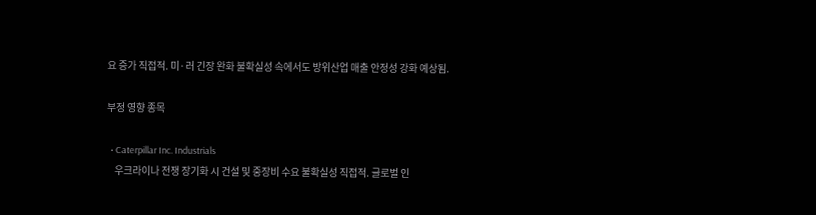요 증가 직접적. 미·러 긴장 완화 불확실성 속에서도 방위산업 매출 안정성 강화 예상됨.

부정 영향 종목

  • Caterpillar Inc. Industrials
    우크라이나 전쟁 장기화 시 건설 및 중장비 수요 불확실성 직접적. 글로벌 인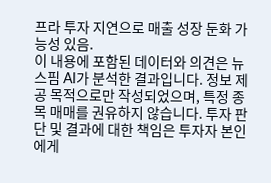프라 투자 지연으로 매출 성장 둔화 가능성 있음.
이 내용에 포함된 데이터와 의견은 뉴스핌 AI가 분석한 결과입니다. 정보 제공 목적으로만 작성되었으며, 특정 종목 매매를 권유하지 않습니다. 투자 판단 및 결과에 대한 책임은 투자자 본인에게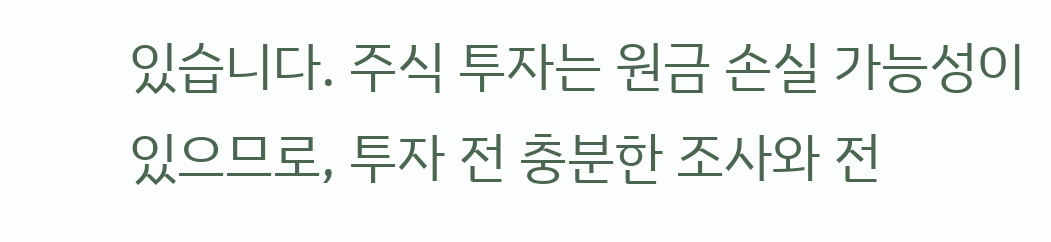있습니다. 주식 투자는 원금 손실 가능성이 있으므로, 투자 전 충분한 조사와 전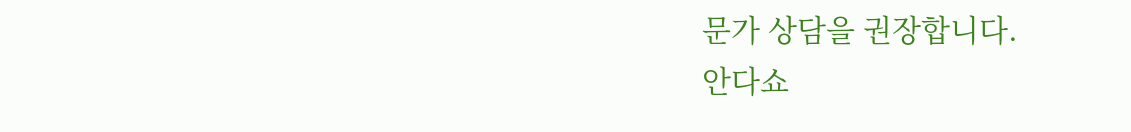문가 상담을 권장합니다.
안다쇼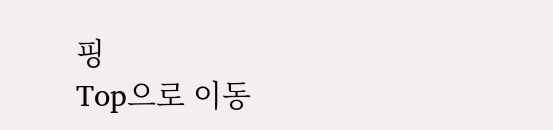핑
Top으로 이동